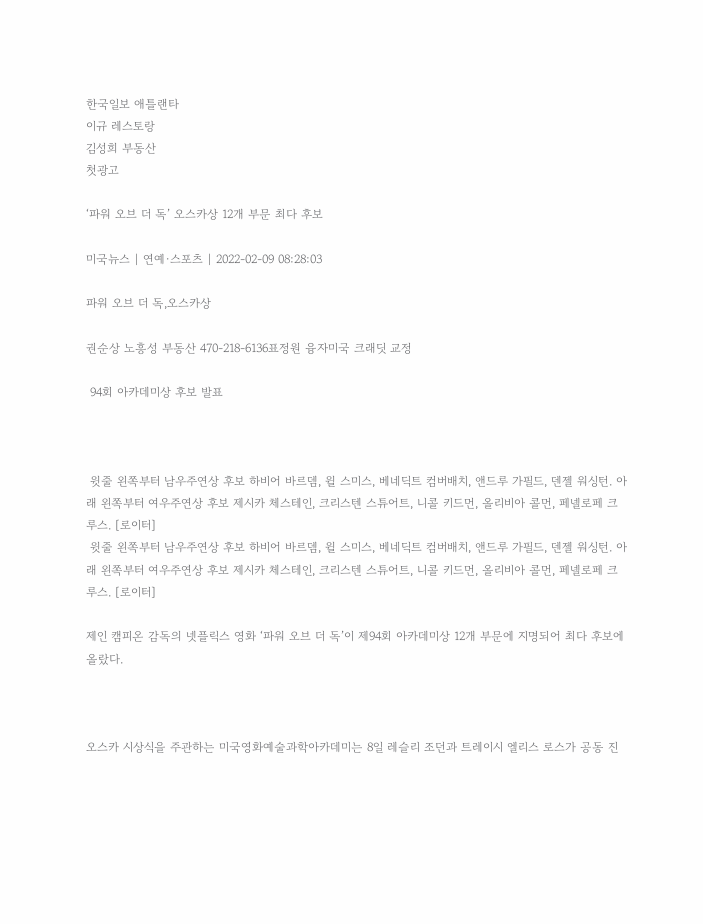한국일보 애틀랜타
이규 레스토랑
김성희 부동산
첫광고

‘파워 오브 더 독’ 오스카상 12개 부문 최다 후보

미국뉴스 | 연예·스포츠 | 2022-02-09 08:28:03

파워 오브 더 독,오스카상

권순상 노흥성 부동산 470-218-6136표정원 융자미국 크래딧 교정

 94회 아카데미상 후보 발표



 윗줄 왼쪽부터 남우주연상 후보 하비어 바르뎀, 윌 스미스, 베네딕트 컴버배치, 앤드루 가필드, 덴젤 워싱턴. 아래 왼쪽부터 여우주연상 후보 제시카 체스테인, 크리스텐 스튜어트, 니콜 키드먼, 올리비아 콜먼, 페넬로페 크루스. [로이터]
 윗줄 왼쪽부터 남우주연상 후보 하비어 바르뎀, 윌 스미스, 베네딕트 컴버배치, 앤드루 가필드, 덴젤 워싱턴. 아래 왼쪽부터 여우주연상 후보 제시카 체스테인, 크리스텐 스튜어트, 니콜 키드먼, 올리비아 콜먼, 페넬로페 크루스. [로이터]

제인 캠피온 감독의 넷플릭스 영화 ‘파워 오브 더 독’이 제94회 아카데미상 12개 부문에 지명되어 최다 후보에 올랐다.



오스카 시상식을 주관하는 미국영화예술과학아카데미는 8일 레슬리 조던과 트레이시 엘리스 로스가 공동 진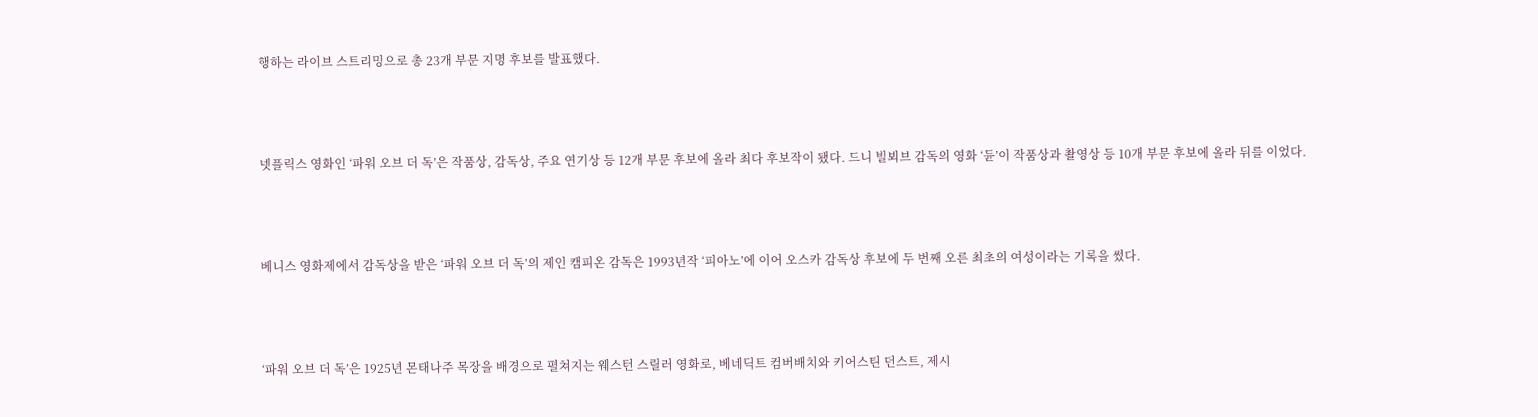행하는 라이브 스트리밍으로 총 23개 부문 지명 후보를 발표했다.



넷플릭스 영화인 ‘파워 오브 더 독’은 작품상, 감독상, 주요 연기상 등 12개 부문 후보에 올라 최다 후보작이 됐다. 드니 빌뵈브 감독의 영화 ‘듄’이 작품상과 촬영상 등 10개 부문 후보에 올라 뒤를 이었다.



베니스 영화제에서 감독상을 받은 ‘파워 오브 더 독’의 제인 캠피온 감독은 1993년작 ‘피아노’에 이어 오스카 감독상 후보에 두 번째 오른 최초의 여성이라는 기록을 썼다.



‘파워 오브 더 독’은 1925년 몬태나주 목장을 배경으로 펼쳐지는 웨스턴 스릴러 영화로, 베네딕트 컴버배치와 키어스틴 던스트, 제시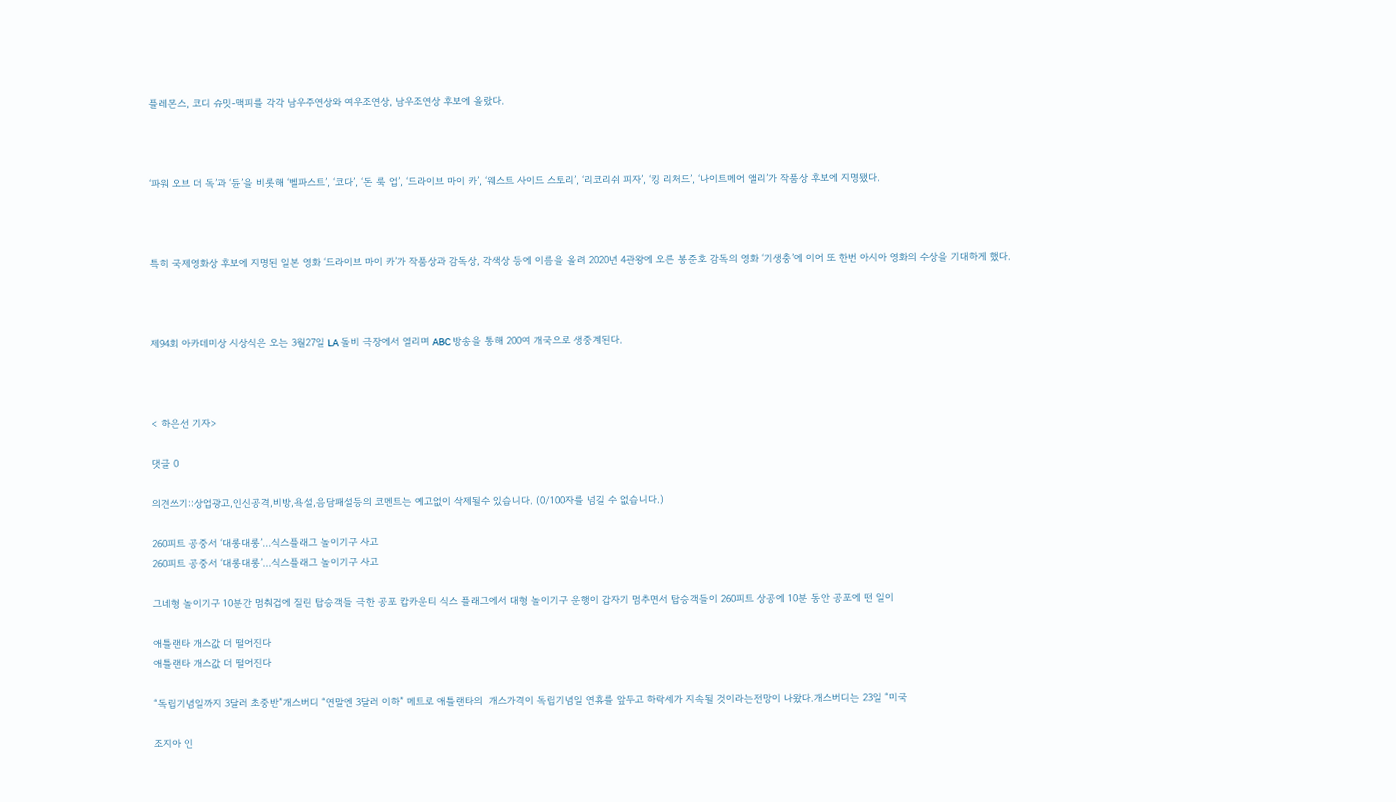플레몬스, 코디 슈밋-맥피를 각각 남우주연상와 여우조연상, 남우조연상 후보에 올랐다.



‘파워 오브 더 독’과 ‘듄’을 비롯해 ‘벨파스트’, ‘코다’, ‘돈 룩 업’, ‘드라이브 마이 카’, ‘웨스트 사이드 스토리’, ‘리코리쉬 피자’, ‘킹 리처드’, ‘나이트메어 앨리’가 작품상 후보에 지명됐다.



특히 국제영화상 후보에 지명된 일본 영화 ‘드라이브 마이 카’가 작품상과 감독상, 각색상 등에 이름을 올려 2020년 4관왕에 오른 봉준호 감독의 영화 ‘기생충’에 이어 또 한번 아시아 영화의 수상을 기대하게 했다.



제94회 아카데미상 시상식은 오는 3월27일 LA 돌비 극장에서 열리며 ABC 방송을 통해 200여 개국으로 생중계된다.



< 하은선 기자>

댓글 0

의견쓰기::상업광고,인신공격,비방,욕설,음담패설등의 코멘트는 예고없이 삭제될수 있습니다. (0/100자를 넘길 수 없습니다.)

260피트 공중서 ‘대롱대롱’…식스플래그 놀이기구 사고
260피트 공중서 ‘대롱대롱’…식스플래그 놀이기구 사고

그네형 놀이기구 10분간 멈춰겁에 질린 탑승객들 극한 공포 캅카운티 식스 플래그에서 대형 놀이기구 운행이 갑자기 멈추면서 탑승객들이 260피트 상공에 10분 동안 공포에 떤 일이

애틀랜타 개스값 더 떨어진다
애틀랜타 개스값 더 떨어진다

“독립기념일까지 3달러 초중반”개스버디 “연말엔 3달러 이하” 메트로 애틀랜타의  개스가격이 독립기념일 연휴를 앞두고 하락세가 지속될 것이라는전망이 나왔다.개스버디는 23일 “미국

조지아 인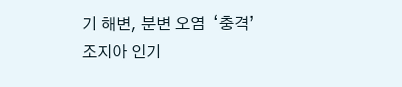기 해변, 분변 오염  ‘충격’
조지아 인기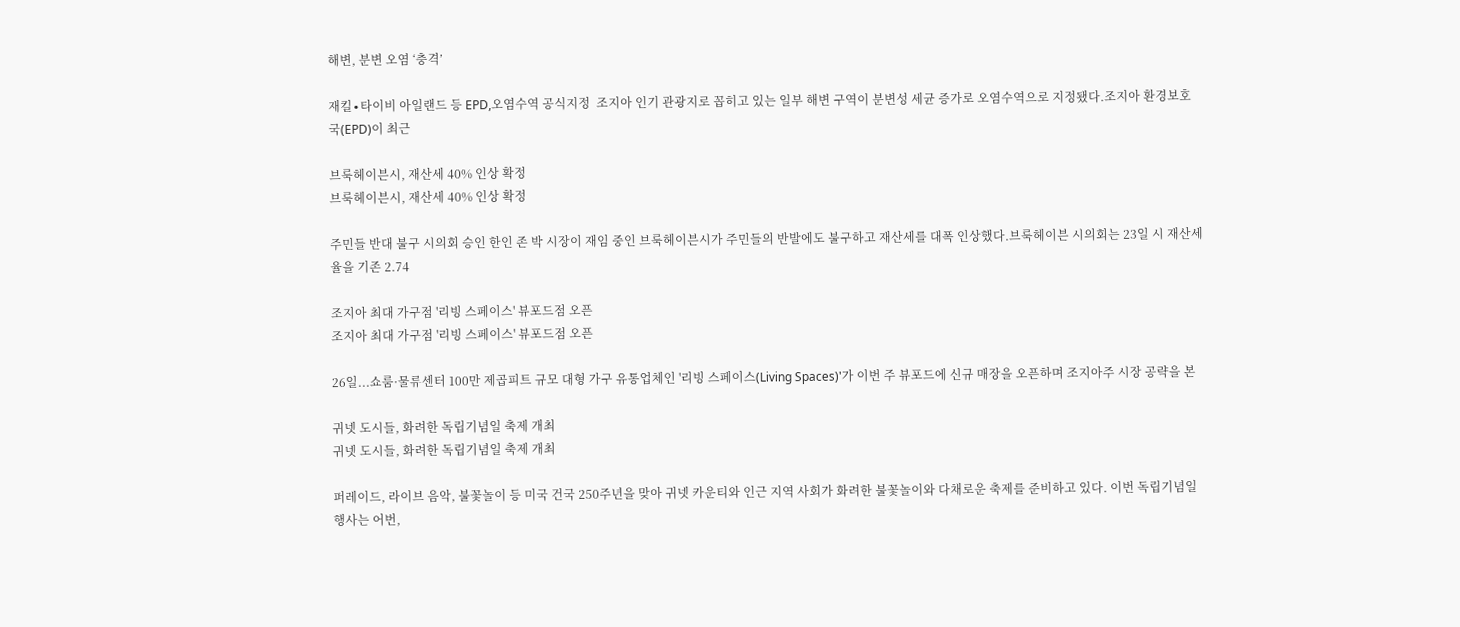해변, 분변 오염 ‘충격’

재킬∙타이비 아일랜드 등 EPD,오염수역 공식지정  조지아 인기 관광지로 꼽히고 있는 일부 해변 구역이 분변성 세균 증가로 오염수역으로 지정됐다.조지아 환경보호국(EPD)이 최근

브룩헤이븐시, 재산세 40% 인상 확정
브룩헤이븐시, 재산세 40% 인상 확정

주민들 반대 불구 시의회 승인 한인 존 박 시장이 재임 중인 브룩헤이븐시가 주민들의 반발에도 불구하고 재산세를 대폭 인상했다.브룩헤이븐 시의회는 23일 시 재산세율을 기존 2.74

조지아 최대 가구점 '리빙 스페이스' 뷰포드점 오픈
조지아 최대 가구점 '리빙 스페이스' 뷰포드점 오픈

26일...쇼룸·물류센터 100만 제곱피트 규모 대형 가구 유통업체인 '리빙 스페이스(Living Spaces)'가 이번 주 뷰포드에 신규 매장을 오픈하며 조지아주 시장 공략을 본

귀넷 도시들, 화려한 독립기념일 축제 개최
귀넷 도시들, 화려한 독립기념일 축제 개최

퍼레이드, 라이브 음악, 불꽃놀이 등 미국 건국 250주년을 맞아 귀넷 카운티와 인근 지역 사회가 화려한 불꽃놀이와 다채로운 축제를 준비하고 있다. 이번 독립기념일 행사는 어번,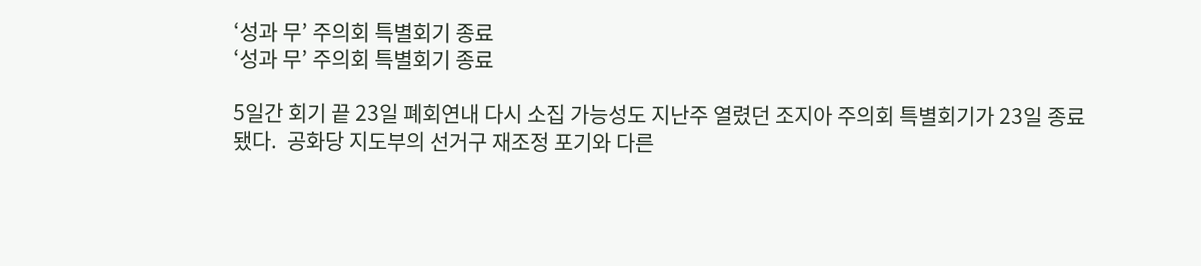‘성과 무’ 주의회 특별회기 종료
‘성과 무’ 주의회 특별회기 종료

5일간 회기 끝 23일 폐회연내 다시 소집 가능성도 지난주 열렸던 조지아 주의회 특별회기가 23일 종료됐다.  공화당 지도부의 선거구 재조정 포기와 다른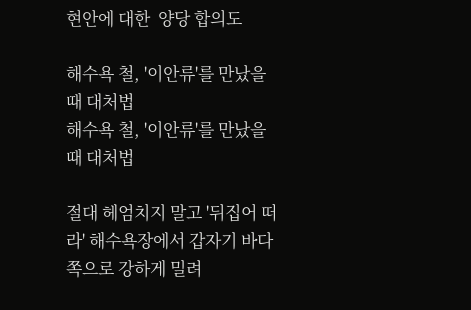현안에 대한  양당 합의도

해수욕 철, '이안류'를 만났을 때 대처법
해수욕 철, '이안류'를 만났을 때 대처법

절대 헤엄치지 말고 '뒤집어 떠라' 해수욕장에서 갑자기 바다 쪽으로 강하게 밀려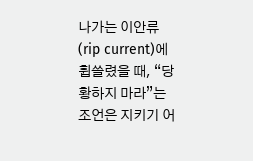나가는 이안류(rip current)에 휩쓸렸을 때, “당황하지 마라”는 조언은 지키기 어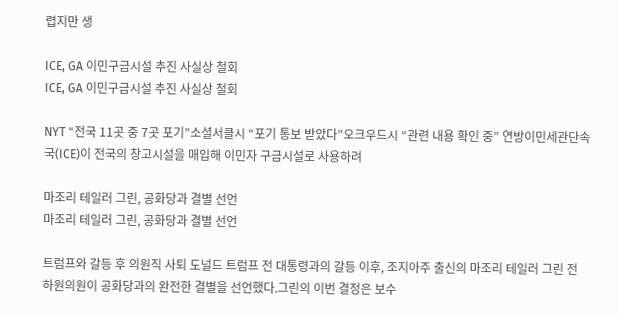렵지만 생

ICE, GA 이민구금시설 추진 사실상 철회
ICE, GA 이민구금시설 추진 사실상 철회

NYT “전국 11곳 중 7곳 포기”소셜서클시 “포기 통보 받았다”오크우드시 “관련 내용 확인 중” 연방이민세관단속국(ICE)이 전국의 창고시설을 매입해 이민자 구금시설로 사용하려

마조리 테일러 그린, 공화당과 결별 선언
마조리 테일러 그린, 공화당과 결별 선언

트럼프와 갈등 후 의원직 사퇴 도널드 트럼프 전 대통령과의 갈등 이후, 조지아주 출신의 마조리 테일러 그린 전 하원의원이 공화당과의 완전한 결별을 선언했다.그린의 이번 결정은 보수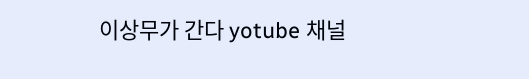이상무가 간다 yotube 채널